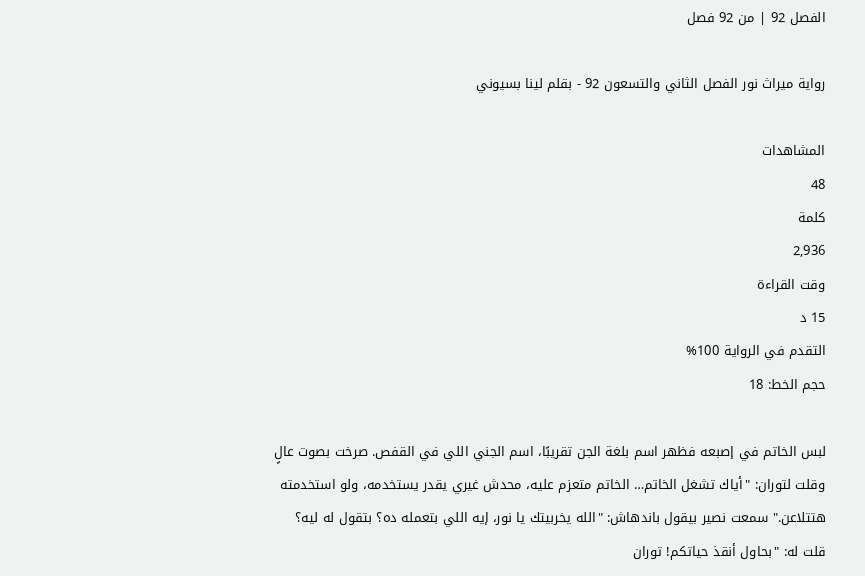الفصل 92 | من 92 فصل

رواية ميراث نور الفصل الثاني والتسعون 92 - بقلم لينا بسيوني

المشاهدات
48
كلمة
2,936
وقت القراءة
15 د
التقدم في الرواية 100%
حجم الخط: 18

لبس الخاتم في إصبعه فظهر اسم بلغة الجن تقريبًا، اسم الجني اللي في القفص. صرخت بصوت عالٍ وقلت لتوران: "أياك تشغل الخاتم… الخاتم متعزم عليه، محدش غيري يقدر يستخدمه، ولو استخدمته هتتلاعن." سمعت نصير بيقول باندهاش: "الله يخربيتك يا نور، إيه اللي بتعمله ده؟ بتقول له ليه؟ قلت له: "بحاول أنقذ حياتكم! توران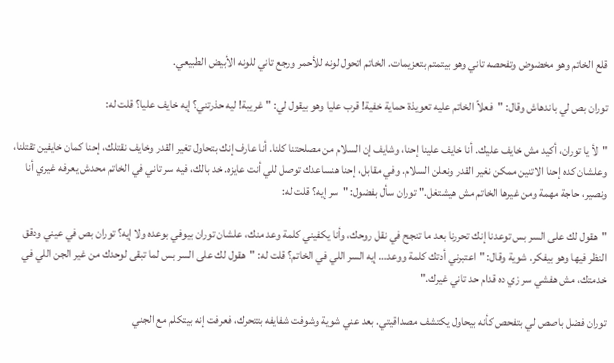قلع الخاتم وهو مخضوض وتفحصه تاني وهو بيتمتم بتعزيمات. الخاتم اتحول لونه للأحمر ورجع تاني للونه الأبيض الطبيعي.

توران بص لي باندهاش وقال: "فعلاً الخاتم عليه تعويذة حماية خفية! قرب عليا وهو بيقول لي: "غريبة! ليه حذرتني؟ إيه خايف عليا؟ قلت له:

"لأ يا توران، أكيد مش خايف عليك. أنا خايف علينا إحنا، وشايف إن السلام من مصلحتنا كلنا. أنا عارف إنك بتحاول تغير القدر وخايف نقتلك، إحنا كمان خايفين تقتلنا، وعلشان كده إحنا الاتنين ممكن نغير القدر ونعلن السلام. وفي مقابل، إحنا هنساعدك توصل للي أنت عايزه. خد بالك، فيه سر تاني في الخاتم محدش يعرفه غيري أنا ونصير، حاجة مهمة ومن غيرها الخاتم مش هيشتغل." توران سأل بفضول: "سر إيه؟ قلت له:

"هقول لك على السر بس توعدنا إنك تحررنا بعد ما تنجح في نقل روحك، وأنا يكفيني كلمة وعد منك، علشان توران بيوفي بوعده ولا إيه؟ توران بص في عيني ودقق النظر فيها وهو بيفكر. شوية وقال: "اعتبرني أدتك كلمة ووعد… إيه السر اللي في الخاتم؟ قلت له: "هقول لك على السر بس لما تبقى لوحدك من غير الجن اللي في خدمتك، مش هفشي سر زي ده قدام حد تاني غيرك."

توران فضل باصص لي بتفحص كأنه بيحاول يكتشف مصداقيتي. بعد عني شوية وشوفت شفايفه بتتحرك، فعرفت إنه بيتكلم مع الجني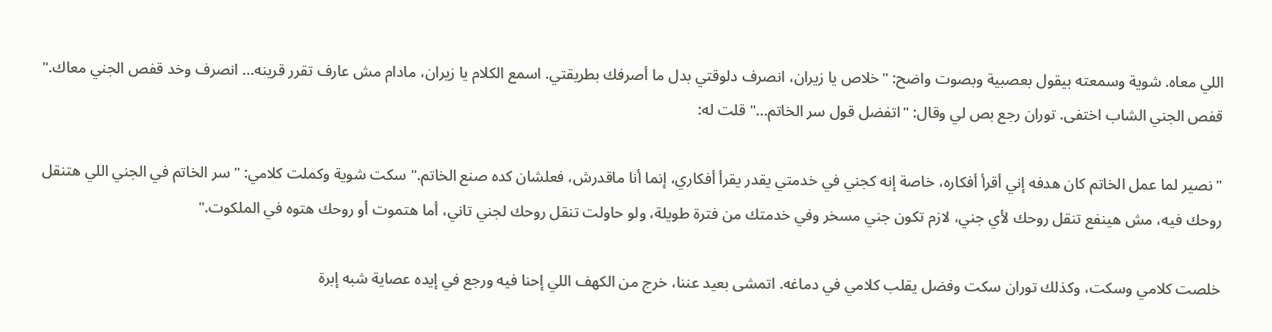اللي معاه. شوية وسمعته بيقول بعصبية وبصوت واضح: "خلاص يا زيران، انصرف دلوقتي بدل ما أصرفك بطريقتي. اسمع الكلام يا زيران، مادام مش عارف تقرر قرينه… انصرف وخد قفص الجني معاك." قفص الجني الشاب اختفى. توران رجع بص لي وقال: "اتفضل قول سر الخاتم…" قلت له:

"نصير لما عمل الخاتم كان هدفه إني أقرأ أفكاره، خاصة إنه كجني في خدمتي يقدر يقرأ أفكاري، إنما أنا ماقدرش، فعلشان كده صنع الخاتم." سكت شوية وكملت كلامي: "سر الخاتم في الجني اللي هتنقل روحك فيه، مش هينفع تنقل روحك لأي جني، لازم تكون جني مسخر وفي خدمتك من فترة طويلة، ولو حاولت تنقل روحك لجني تاني، أما هتموت أو روحك هتوه في الملكوت."

خلصت كلامي وسكت، وكذلك توران سكت وفضل يقلب كلامي في دماغه. اتمشى بعيد عننا، خرج من الكهف اللي إحنا فيه ورجع في إيده عصاية شبه إبرة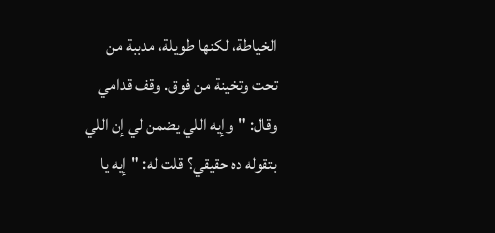الخياطة، لكنها طويلة، مدببة من تحت وتخينة من فوق. وقف قدامي وقال: "وإيه اللي يضمن لي إن اللي بتقوله ده حقيقي؟ قلت له: "إيه يا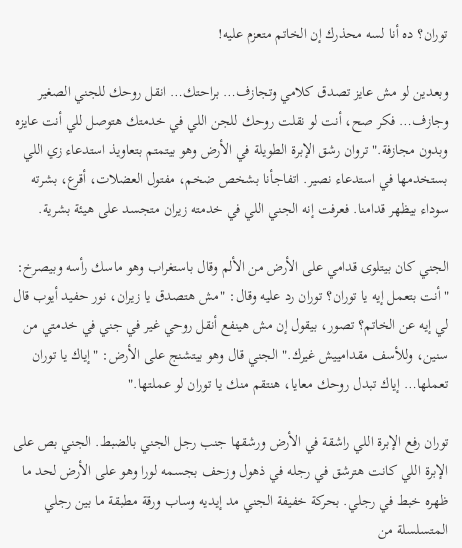توران؟ ده أنا لسه محذرك إن الخاتم متعزم عليه!

وبعدين لو مش عايز تصدق كلامي وتجازف… براحتك… انقل روحك للجني الصغير وجازف… فكر صح، أنت لو نقلت روحك للجن اللي في خدمتك هتوصل للي أنت عايزه وبدون مجازفة." تروان رشق الإبرة الطويلة في الأرض وهو بيتمتم بتعاويذ استدعاء زي اللي بستخدمها في استدعاء نصير. اتفاجأنا بشخص ضخم، مفتول العضلات، أقرع، بشرته سوداء بيظهر قدامنا. فعرفت إنه الجني اللي في خدمته زيران متجسد على هيئة بشرية.

الجني كان بيتلوى قدامي على الأرض من الألم وقال باستغراب وهو ماسك رأسه وبيصرخ: "أنت بتعمل إيه يا توران؟ توران رد عليه وقال: "مش هتصدق يا زيران، نور حفيد أيوب قال لي إيه عن الخاتم؟ تصور، بيقول إن مش هينفع أنقل روحي غير في جني في خدمتي من سنين، وللأسف مقدامييش غيرك." الجني قال وهو بيتشنج على الأرض: "إياك يا توران تعملها… إياك تبدل روحك معايا، هنتقم منك يا توران لو عملتها."

توران رفع الإبرة اللي راشقة في الأرض ورشقها جنب رجل الجني بالضبط. الجني بص على الإبرة اللي كانت هترشق في رجله في ذهول وزحف بجسمه لورا وهو على الأرض لحد ما ظهره خبط في رجلي. بحركة خفيفة الجني مد إيديه وساب ورقة مطبقة ما بين رجلي المتسلسلة من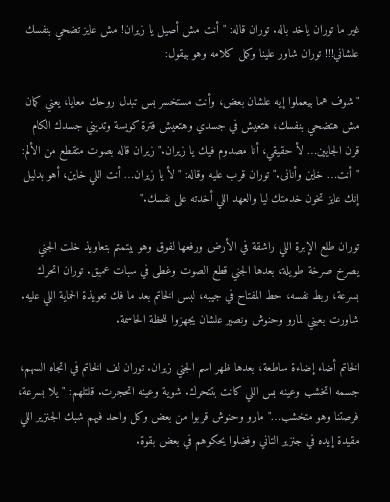غير ما توران ياخد باله. توران قاله: "أنت مش أصيل يا زيران! مش عايز تضحي بنفسك علشاني!!! توران شاور علينا وكمل كلامه وهو بيقول:

"شوف هما بيعملوا إيه علشان بعض، وأنت مستخسر بس تبدل روحك معايا، يعني كمان مش هتضحي بنفسك، هتعيش في جسدي وهتعيش فترة كويسة وتديني جسدك الكام قرن الجايين… لأ حقيقي، أنا مصدوم فيك يا زيران." زيران قاله بصوت متقطع من الألم: "أنت… خاين وأنانى." توران قرب عليه وقاله: "لأ يا زيران… أنت اللي خاين، أهو بدليل إنك عايز تخون خدمتك ليا والعهد اللي أخدته على نفسك."

توران طلع الإبرة اللي راشقة في الأرض ورفعها لفوق وهو بيتمتم بتعاويذ خلت الجني يصرخ صرخة طويلة، بعدها الجني قطع الصوت وغطى في سبات عميق. توران اتحرك بسرعة، ربط نفسه، حط المفتاح في جيبه، لبس الخاتم بعد ما فك تعويذة الحماية اللي عليه. شاورت بعيني لمارو وحنوش ونصير علشان يجهزوا للحظة الحاسمة.

الخاتم أضاء إضاءة ساطعة، بعدها ظهر اسم الجني زيران. توران لف الخاتم في اتجاه السهم، جسمه اتخشب وعينه بس اللي كانت بتتحرك. شوية وعينه اتحجرت. قلتلهم: "يلا بسرعة، فرصتنا وهو متخشب…" مارو وحنوش قربوا من بعض وكل واحد فيهم شبك الجنزير اللي مقيدة إيده في جنزير التاني وفضلوا يحكوهم في بعض بقوة.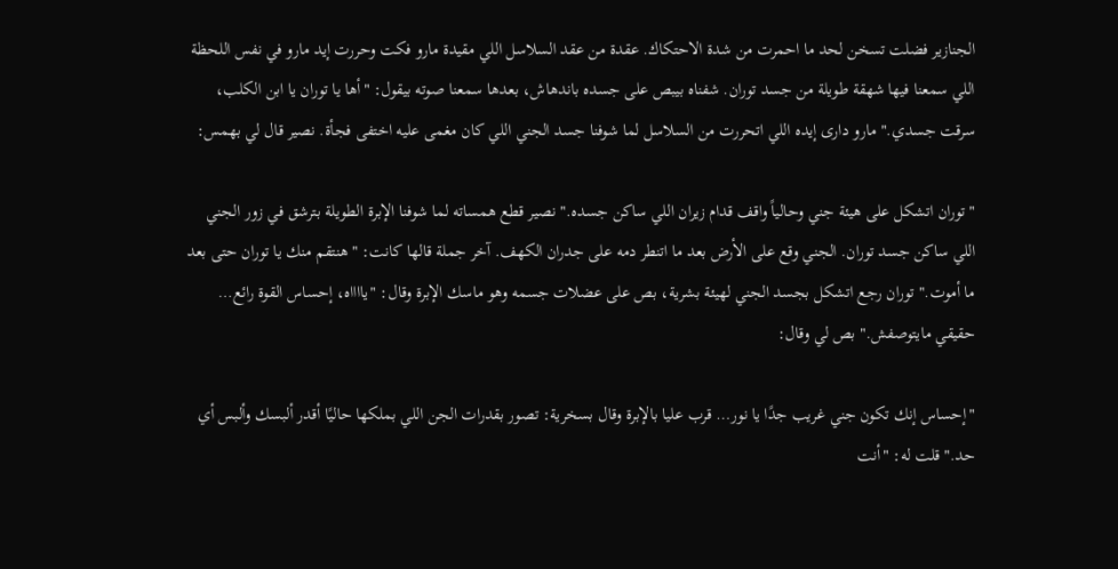الجنازير فضلت تسخن لحد ما احمرت من شدة الاحتكاك. عقدة من عقد السلاسل اللي مقيدة مارو فكت وحررت إيد مارو في نفس اللحظة اللي سمعنا فيها شهقة طويلة من جسد توران. شفناه بيبص على جسده باندهاش، بعدها سمعنا صوته بيقول: "أها يا توران يا ابن الكلب، سرقت جسدي." مارو دارى إيده اللي اتحررت من السلاسل لما شوفنا جسد الجني اللي كان مغمى عليه اختفى فجأة. نصير قال لي بهمس:

"توران اتشكل على هيئة جني وحالياً واقف قدام زيران اللي ساكن جسده." نصير قطع همساته لما شوفنا الإبرة الطويلة بترشق في زور الجني اللي ساكن جسد توران. الجني وقع على الأرض بعد ما اتنطر دمه على جدران الكهف. آخر جملة قالها كانت: "هنتقم منك يا توران حتى بعد ما أموت." توران رجع اتشكل بجسد الجني لهيئة بشرية، بص على عضلات جسمه وهو ماسك الإبرة وقال: "يااااه، إحساس القوة رائع… حقيقي مايتوصفش." بص لي وقال:

"إحساس إنك تكون جني غريب جدًا يا نور… قرب عليا بالإبرة وقال بسخرية: تصور بقدرات الجن اللي بملكها حاليًا أقدر ألبسك وألبس أي حد." قلت له: "أنت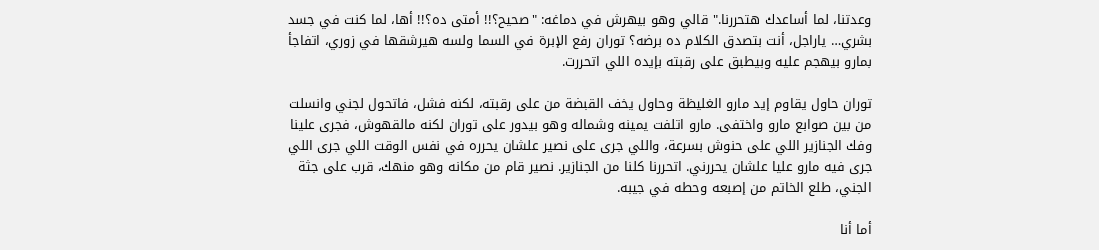وعدتنا، لما أساعدك هتحررنا." قالي وهو بيهرش في دماغه: "صحيح؟!! أمتى ده؟!! أها، لما كنت في جسد بشري… ياراجل، أنت بتصدق الكلام ده برضه؟ توران رفع الإبرة في السما ولسه هيرشقها في زوري، اتفاجأ بمارو بيهجم عليه وبيطبق على رقبته بإيده اللي اتحررت.

توران حاول يقاوم إيد مارو الغليظة وحاول يخف القبضة من على رقبته، لكنه فشل، فاتحول لجني وانسلت من بين صوابع مارو واختفى. مارو اتلفت يمينه وشماله وهو بيدور على توران لكنه مالقهوش، فجرى علينا وفك الجنازير اللي على حنوش بسرعة، واللي جرى على نصير علشان يحرره في نفس الوقت اللي جرى اللي جرى فيه مارو عليا علشان يحررني. اتحررنا كلنا من الجنازير. نصير قام من مكانه وهو منهك، قرب على جثة الجني، طلع الخاتم من إصبعه وحطه في جيبه.

أما أنا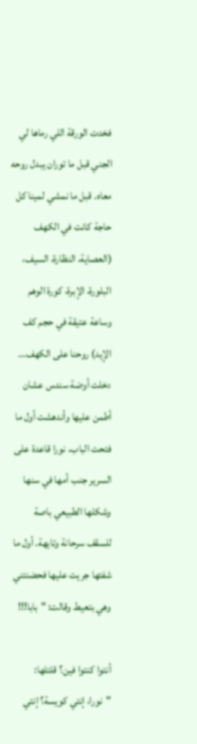فخدت الورقة اللي رماها لي الجني قبل ما توران يبدل روحه معاه. قبل ما نمشي لمينا كل حاجة كانت في الكهف (العصاية، النظارة، السيف، البلورة، الإبرة، كورة الوهم وساعة عتيقة في حجم كف الإيد) روحنا على الكهف… دخلت أوضة سندس عشان أطمن عليها وأندهشت أول ما فتحت الباب. نورا قاعدة على السرير جنب أمها في سنها وشكلها الطبيعي باصة للسقف سرحانة وتايهة. أول ما شفتها جريت عليها فحضنتني وهي بتعيط وقالت: "بابا!!!

أنتوا كنتوا فين؟ قلتلها: "نورا، إنتي كويسة؟ إنتي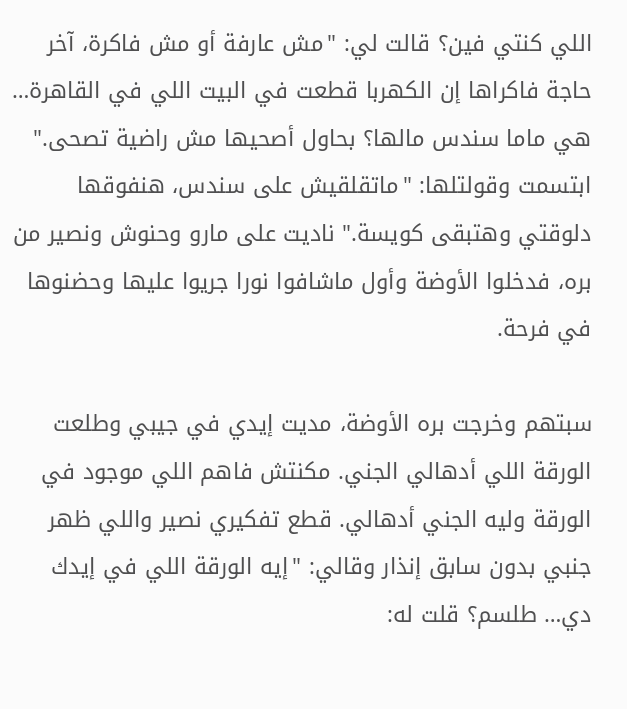اللي كنتي فين؟ قالت لي: "مش عارفة أو مش فاكرة، آخر حاجة فاكراها إن الكهربا قطعت في البيت اللي في القاهرة… هي ماما سندس مالها؟ بحاول أصحيها مش راضية تصحى." ابتسمت وقولتلها: "ماتقلقيش على سندس، هنفوقها دلوقتي وهتبقى كويسة." ناديت على مارو وحنوش ونصير من بره، فدخلوا الأوضة وأول ماشافوا نورا جريوا عليها وحضنوها في فرحة.

سبتهم وخرجت بره الأوضة، مديت إيدي في جيبي وطلعت الورقة اللي أدهالي الجني. مكنتش فاهم اللي موجود في الورقة وليه الجني أدهالي. قطع تفكيري نصير واللي ظهر جنبي بدون سابق إنذار وقالي: "إيه الورقة اللي في إيدك دي… طلسم؟ قلت له: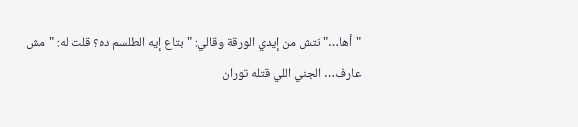"أها…" نتش من إيدي الورقة وقالي: "بتاع إيه الطلسم ده؟ قلت له: "مش عارف… الجني اللي قتله توران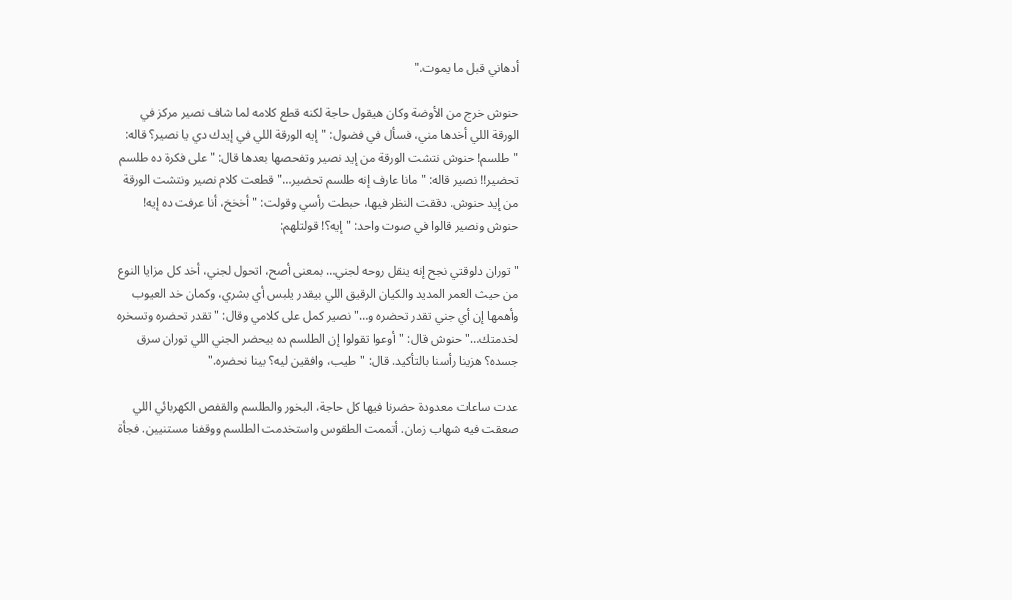أدهاني قبل ما يموت."

حنوش خرج من الأوضة وكان هيقول حاجة لكنه قطع كلامه لما شاف نصير مركز في الورقة اللي أخدها مني، فسأل في فضول: "إيه الورقة اللي في إيدك دي يا نصير؟ قاله: "طلسم! حنوش نتشت الورقة من إيد نصير وتفحصها بعدها قال: "على فكرة ده طلسم تحضير!! نصير قاله: "مانا عارف إنه طلسم تحضير…" قطعت كلام نصير ونتشت الورقة من إيد حنوش. دققت النظر فيها، حبطت رأسي وقولت: "أخخخ، أنا عرفت ده إيه! حنوش ونصير قالوا في صوت واحد: "إيه؟! قولتلهم:

"توران دلوقتي نجح إنه ينقل روحه لجني… بمعنى أصح، اتحول لجني، أخد كل مزايا النوع من حيث العمر المديد والكيان الرقيق اللي بيقدر يلبس أي بشري، وكمان خد العيوب وأهمها إن أي جني تقدر تحضره و…" نصير كمل على كلامي وقال: "تقدر تحضره وتسخره لخدمتك…" حنوش قال: "أوعوا تقولوا إن الطلسم ده بيحضر الجني اللي توران سرق جسده؟ هزينا رأسنا بالتأكيد. قال: "طيب، وافقين ليه؟ بينا نحضره."

عدت ساعات معدودة حضرنا فيها كل حاجة، البخور والطلسم والقفص الكهربائي اللي صعقت فيه شهاب زمان. أتممت الطقوس واستخدمت الطلسم ووقفنا مستنيين. فجأة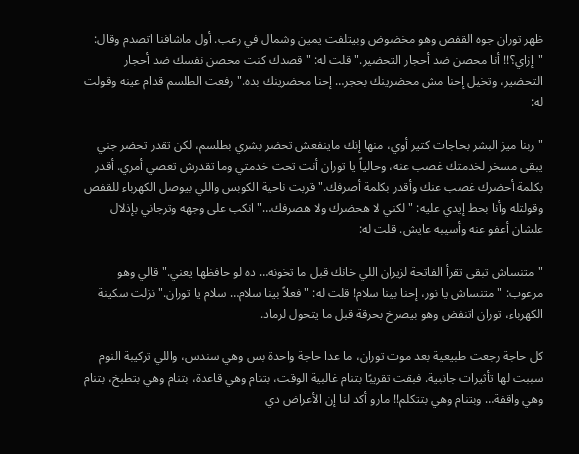ظهر توران جوه القفص وهو مخضوض وبيتلفت يمين وشمال في رعب. أول ماشافنا اتصدم وقال: "إزاي؟!! أنا محصن ضد أحجار التحضير." قلت له: "قصدك كنت محصن نفسك ضد أحجار التحضير، وتخيل إحنا مش محضرينك بحجر… إحنا محضرينك بده." رفعت الطلسم قدام عينه وقولت له:

"ربنا ميز البشر بحاجات كتير أوي، منها إنك ماينفعش تحضر بشري بطلسم، لكن تقدر تحضر جني يبقى مسخر لخدمتك غصب عنه، وحالياً يا توران أنت تحت خدمتي وما تقدرش تعصي أمري. أقدر بكلمة أحضرك غصب عنك وأقدر بكلمة أصرفك." قربت ناحية الكوبس واللي بيوصل الكهرباء للقفص وقولتله وأنا بحط إيدي عليه: "لكني لا هحضرك ولا هصرفك…" انكب على وجهه وترجاني بإذلال علشان أعفو عنه وأسيبه عايش. قلت له:

"متنساش تبقى تقرأ الفاتحة لزيران اللي خانك قبل ما تخونه… ده لو حافظها يعني." قالي وهو مرعوب: "متنساش يا نور، إحنا بينا سلام! قلت له: "فعلاً بينا سلام… سلام يا توران." نزلت سكينة الكهرباء، توران اتنفض وهو بيصرخ بحرقة قبل ما يتحول لرماد.

كل حاجة رجعت طبيعية بعد موت توران، ما عدا حاجة واحدة بس وهي سندس، واللي تركيبة النوم سببت لها تأثيرات جانبية. فبقت تقريبًا بتنام غالبية الوقت، بتنام وهي قاعدة، بتنام وهي بتطبخ، بتنام وهي واقفة… وبتنام وهي بتتكلم!! مارو أكد لنا إن الأعراض دي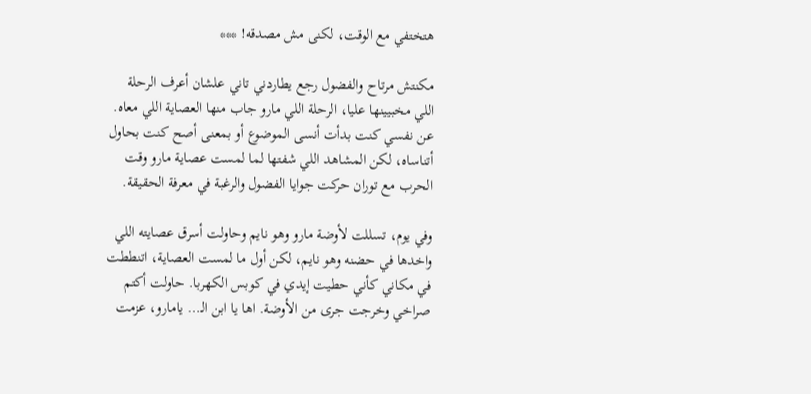هتختفي مع الوقت، لكنى مش مصدقه! ***

مكنتش مرتاح والفضول رجع يطاردني تاني علشان أعرف الرحلة اللي مخبيينها عليا، الرحلة اللي مارو جاب منها العصاية اللي معاه. عن نفسي كنت بدأت أنسى الموضوع أو بمعنى أصح كنت بحاول أتناساه، لكن المشاهد اللي شفتها لما لمست عصاية مارو وقت الحرب مع توران حركت جوايا الفضول والرغبة في معرفة الحقيقة.

وفي يوم، تسللت لأوضة مارو وهو نايم وحاولت أسرق عصايته اللي واخدها في حضنه وهو نايم، لكن أول ما لمست العصاية، اتنططت في مكاني كأني حطيت إيدي في كوبس الكهربا. حاولت أكتم صراخي وخرجت جرى من الأوضة. اها يا ابن الـ… يامارو، عزمت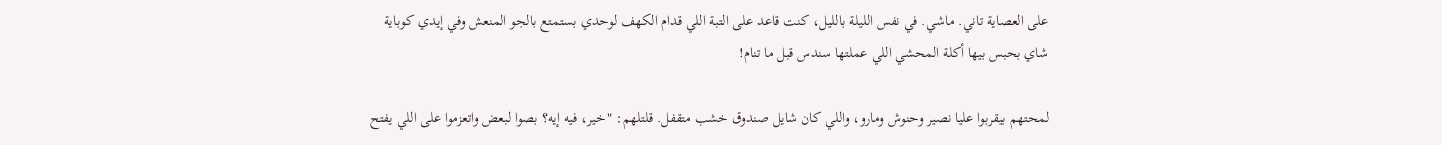على العصاية تاني. ماشي. في نفس الليلة بالليل، كنت قاعد على التبة اللي قدام الكهف لوحدي بستمتع بالجو المنعش وفي إيدي كوباية شاي بحبس بيها أكلة المحشي اللي عملتها سندس قبل ما تنام!

لمحتهم بيقربوا عليا نصير وحنوش ومارو، واللي كان شايل صندوق خشب متقفل. قلتلهم: "خير، فيه إيه؟ بصوا لبعض واتعزموا على اللي يفتح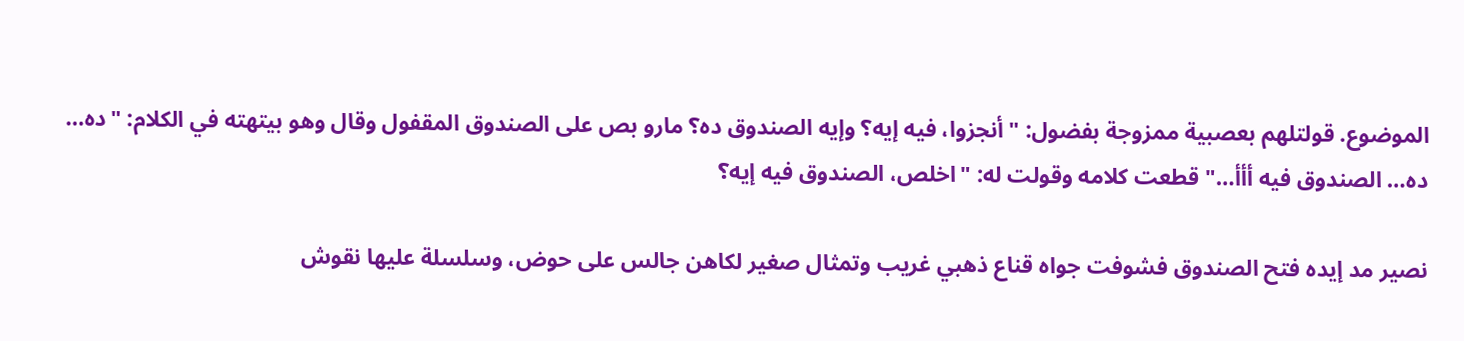الموضوع. قولتلهم بعصبية ممزوجة بفضول: "أنجزوا، فيه إيه؟ وإيه الصندوق ده؟ مارو بص على الصندوق المقفول وقال وهو بيتهته في الكلام: "ده… ده… الصندوق فيه أأأ…" قطعت كلامه وقولت له: "اخلص، الصندوق فيه إيه؟

نصير مد إيده فتح الصندوق فشوفت جواه قناع ذهبي غريب وتمثال صغير لكاهن جالس على حوض، وسلسلة عليها نقوش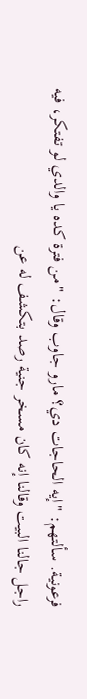فرعونية. سألتهم: "إيه الحاجات دي؟ مارو جاوب وقال: "من فترة كده يا والدي لو تفتكر، فيه راجل جالنا البيت وقالنا إنه كان مسخر جنية رصد بتكشف له عن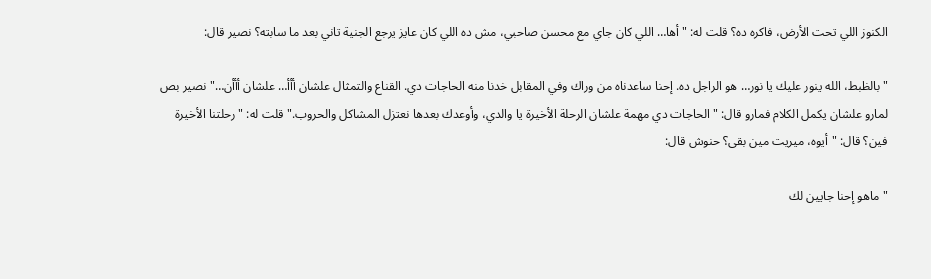الكنوز اللي تحت الأرض، فاكره ده؟ قلت له: "أها… اللي كان جاي مع محسن صاحبي، مش ده اللي كان عايز يرجع الجنية تاني بعد ما سابته؟ نصير قال:

"بالظبط، الله ينور عليك يا نور… هو الراجل ده. إحنا ساعدناه من وراك وفي المقابل خدنا منه الحاجات دي. القناع والتمثال علشان أأأ… علشان أأأن…" نصير بص لمارو علشان يكمل الكلام فمارو قال: "الحاجات دي مهمة علشان الرحلة الأخيرة يا والدي، وأوعدك بعدها نعتزل المشاكل والحروب." قلت له: "رحلتنا الأخيرة فين؟ قال: "أيوه، ميريت مين بقى؟ حنوش قال:

"ماهو إحنا جايين لك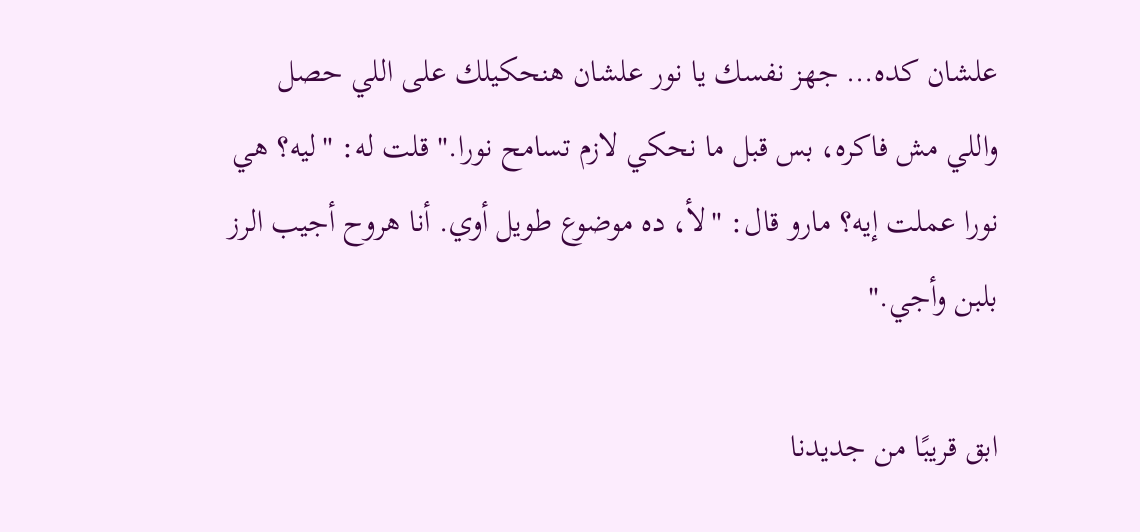علشان كده… جهز نفسك يا نور علشان هنحكيلك على اللي حصل واللي مش فاكره، بس قبل ما نحكي لازم تسامح نورا." قلت له: "ليه؟ هي نورا عملت إيه؟ مارو قال: "لأ، ده موضوع طويل أوي. أنا هروح أجيب الرز بلبن وأجي."

ابق قريبًا من جديدنا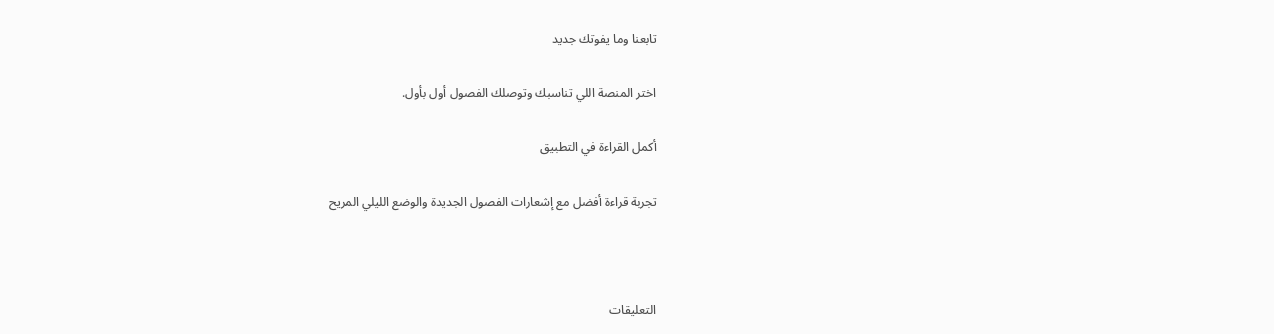تابعنا وما يفوتك جديد

اختر المنصة اللي تناسبك وتوصلك الفصول أول بأول.

أكمل القراءة في التطبيق

تجربة قراءة أفضل مع إشعارات الفصول الجديدة والوضع الليلي المريح



التعليقات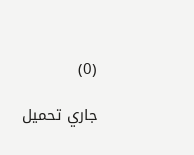(0)

جاري تحميل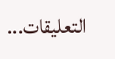التعليقات...